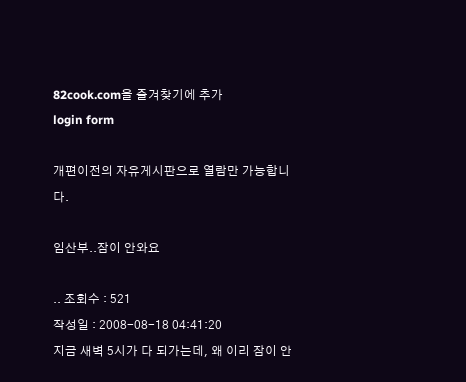82cook.com을 즐겨찾기에 추가
login form

개편이전의 자유게시판으로 열람만 가능합니다.

임산부..잠이 안와요

.. 조회수 : 521
작성일 : 2008-08-18 04:41:20
지금 새벽 5시가 다 되가는데, 왜 이리 잠이 안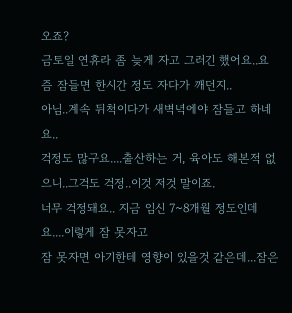오죠?
금토일 연휴라 좀 늦게 자고 그러긴 했어요..요즘 잠들면 한시간 정도 자다가 깨던지..
아님..계속 뒤척이다가 새벽녁에야 잠들고 하네요..
걱정도 많구요....출산하는 거, 육아도 해본적 없으니..그걱도 걱정..이것 저것 말이죠.
너무 걱정돼요.. 지금 임신 7~8개월 정도인데요....이렇게 잠 못자고
잠 못자면 아기한테 영향이 있을것 같은데...잠은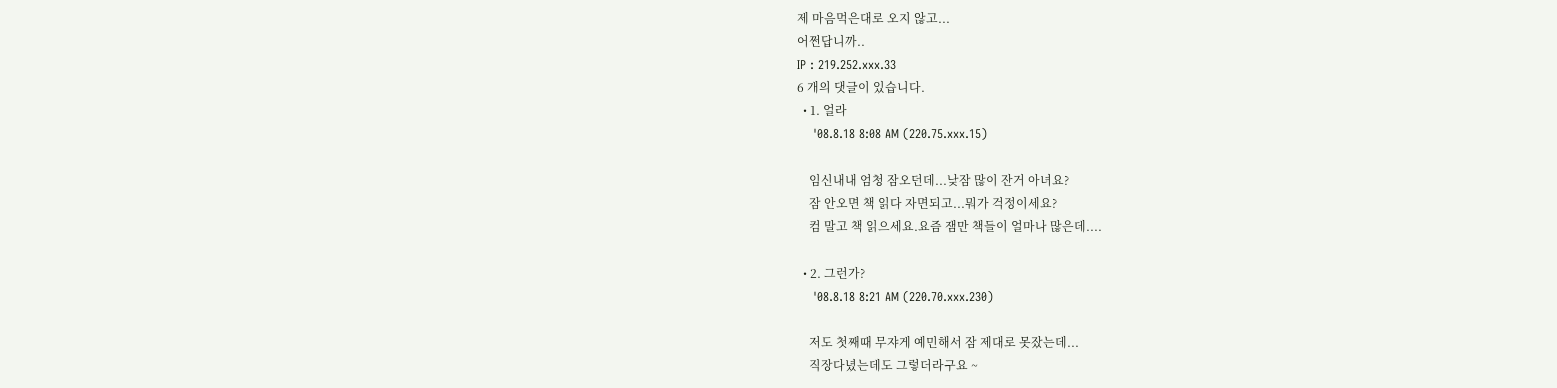제 마음먹은대로 오지 않고...
어쩐답니까..
IP : 219.252.xxx.33
6 개의 댓글이 있습니다.
  • 1. 얼라
    '08.8.18 8:08 AM (220.75.xxx.15)

    임신내내 엄청 잠오던데...낮잠 많이 잔거 아녀요?
    잠 안오면 책 읽다 자면되고...뭐가 걱정이세요?
    컴 말고 책 읽으세요.요즘 잼만 책들이 얼마나 많은데....

  • 2. 그런가?
    '08.8.18 8:21 AM (220.70.xxx.230)

    저도 첫째때 무쟈게 예민해서 잠 제대로 못잤는데...
    직장다녔는데도 그렇더라구요 ~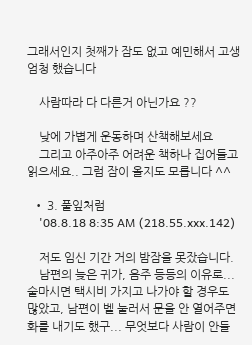그래서인지 첫째가 잠도 없고 예민해서 고생 엄청 했습니다

    사람따라 다 다른거 아닌가요 ??

    낮에 가볍게 운동하며 산책해보세요
    그리고 아주아주 어려운 책하나 집어들고 읽으세요.. 그럼 잠이 올지도 모릅니다 ^^

  • 3. 풀잎처럼
    '08.8.18 8:35 AM (218.55.xxx.142)

    저도 임신 기간 거의 밤잠을 못잤습니다.
    남편의 늦은 귀가, 음주 등등의 이유로...술마시면 택시비 가지고 나가야 할 경우도 많았고, 남편이 벨 눌러서 문을 안 열어주면 화를 내기도 했구... 무엇보다 사람이 안들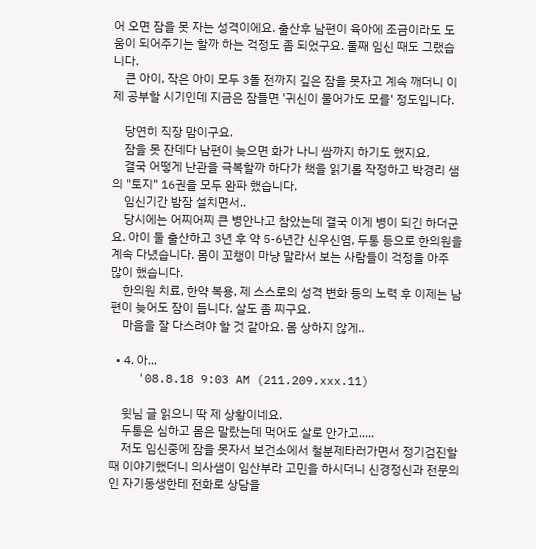어 오면 잠을 못 자는 성격이에요. 출산후 남편이 육아에 조금이라도 도움이 되어주기는 할까 하는 걱정도 좀 되었구요. 둘째 임신 때도 그랬습니다.
    큰 아이, 작은 아이 모두 3돌 전까지 깊은 잠을 못자고 계속 깨더니 이제 공부할 시기인데 지금은 잠들면 '귀신이 물어가도 모를' 정도입니다.

    당연히 직장 맘이구요.
    잠을 못 잔데다 남편이 늦으면 화가 나니 쌈까지 하기도 했지요.
    결국 어떻게 난관을 극복할까 하다가 책을 읽기롤 작정하고 박경리 샘의 "토지" 16권을 모두 완파 했습니다.
    임신기간 밤잠 설치면서..
    당시에는 어찌어찌 큰 병안나고 참았는데 결국 이게 병이 되긴 하더군요. 아이 둘 출산하고 3년 후 약 5-6년간 신우신염, 두통 등으로 한의원을 계속 다녔습니다. 몸이 꼬챙이 마냥 말라서 보는 사람들이 걱정을 아주 많이 했습니다.
    한의원 치료, 한약 복용, 제 스스로의 성격 변화 등의 노력 후 이제는 남편이 늦어도 잠이 듭니다. 살도 좀 찌구요.
    마음을 잘 다스려야 할 것 같아요. 몸 상하지 않게..

  • 4. 아...
    '08.8.18 9:03 AM (211.209.xxx.11)

    윗님 글 읽으니 딱 제 상황이네요.
    두통은 심하고 몸은 말랐는데 먹어도 살로 안가고.....
    저도 임신중에 잠을 못자서 보건소에서 철분제타러가면서 정기검진할때 이야기했더니 의사샘이 임산부라 고민을 하시더니 신경정신과 전문의인 자기동생한테 전화로 상담을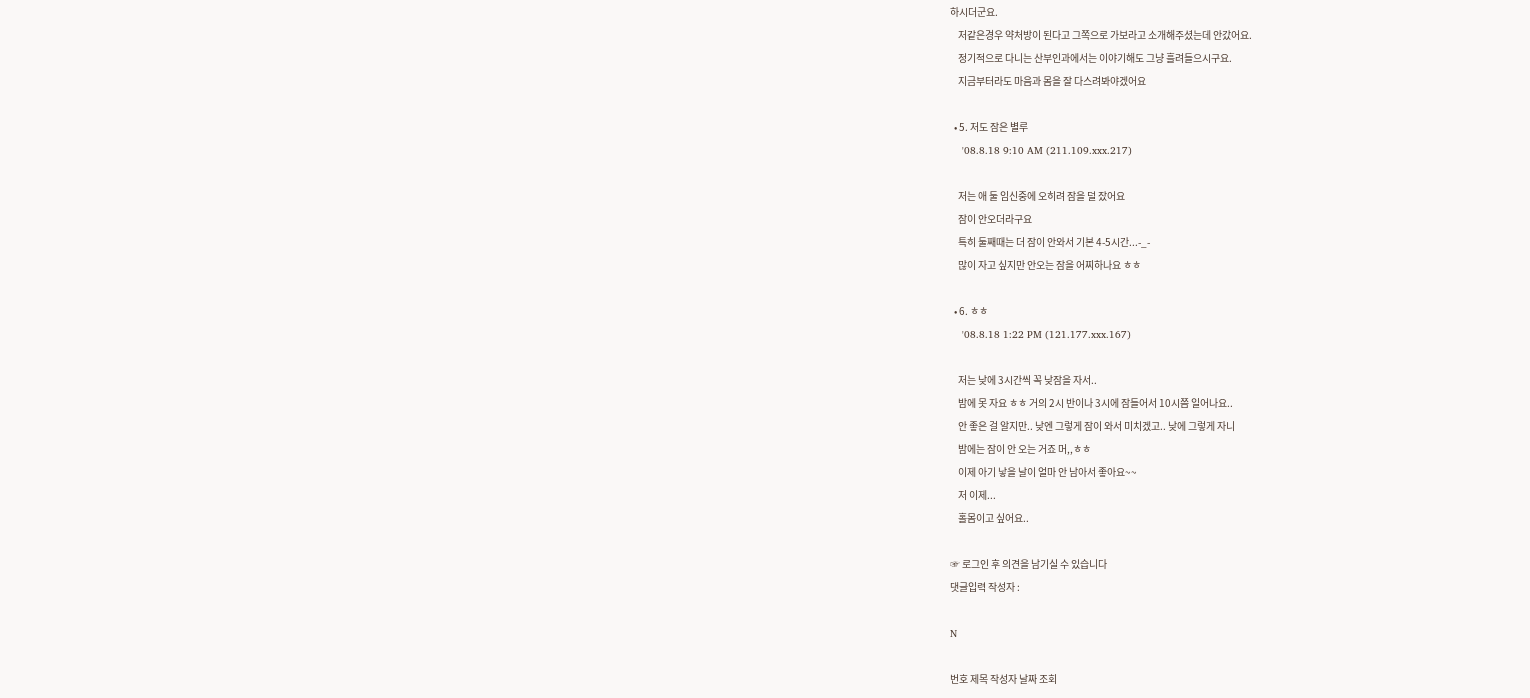하시더군요.
    저같은경우 약처방이 된다고 그쪽으로 가보라고 소개해주셨는데 안갔어요.
    정기적으로 다니는 산부인과에서는 이야기해도 그냥 흘려들으시구요.
    지금부터라도 마음과 몸을 잘 다스려봐야겠어요

  • 5. 저도 잠은 별루
    '08.8.18 9:10 AM (211.109.xxx.217)

    저는 애 둘 임신중에 오히려 잠을 덜 잤어요
    잠이 안오더라구요
    특히 둘째때는 더 잠이 안와서 기본 4-5시간...-_-
    많이 자고 싶지만 안오는 잠을 어찌하나요 ㅎㅎ

  • 6. ㅎㅎ
    '08.8.18 1:22 PM (121.177.xxx.167)

    저는 낮에 3시간씩 꼭 낮잠을 자서..
    밤에 못 자요 ㅎㅎ 거의 2시 반이나 3시에 잠들어서 10시쯤 일어나요..
    안 좋은 걸 알지만.. 낮엔 그렇게 잠이 와서 미치겠고.. 낮에 그렇게 자니
    밤에는 잠이 안 오는 거죠 머,,ㅎㅎ
    이제 아기 낳을 날이 얼마 안 남아서 좋아요~~
    저 이제...
    홀몸이고 싶어요..

☞ 로그인 후 의견을 남기실 수 있습니다
댓글입력 작성자 :

N

번호 제목 작성자 날짜 조회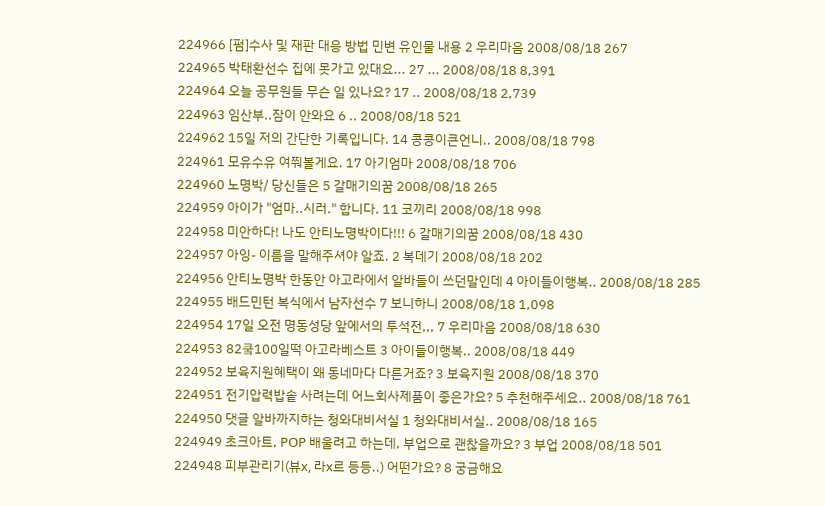224966 [펌]수사 및 재판 대응 방법 민변 유인물 내용 2 우리마음 2008/08/18 267
224965 박태환선수 집에 못가고 있대요... 27 ... 2008/08/18 8,391
224964 오늘 공무원들 무슨 일 있나요? 17 .. 2008/08/18 2,739
224963 임산부..잠이 안와요 6 .. 2008/08/18 521
224962 15일 저의 간단한 기록입니다. 14 콩콩이큰언니.. 2008/08/18 798
224961 모유수유 여쭤볼게요. 17 아기엄마 2008/08/18 706
224960 노명박/ 당신들은 5 갈매기의꿈 2008/08/18 265
224959 아이가 "엄마..시러." 합니다. 11 코끼리 2008/08/18 998
224958 미안하다! 나도 안티노명박이다!!! 6 갈매기의꿈 2008/08/18 430
224957 아잉- 이름을 말해주셔야 알죠. 2 복데기 2008/08/18 202
224956 안티노명박 한동안 아고라에서 알바들이 쓰던말인데 4 아이들이행복.. 2008/08/18 285
224955 배드민턴 복식에서 남자선수 7 보니하니 2008/08/18 1,098
224954 17일 오전 명동성당 앞에서의 투석전,,, 7 우리마음 2008/08/18 630
224953 82쿸100일떡 아고라베스트 3 아이들이행복.. 2008/08/18 449
224952 보육지원혜택이 왜 동네마다 다른거죠? 3 보육지원 2008/08/18 370
224951 전기압력밥솥 사려는데 어느회사제품이 좋은가요? 5 추천해주세요.. 2008/08/18 761
224950 댓글 알바까지하는 청와대비서실 1 청와대비서실.. 2008/08/18 165
224949 초크아트, POP 배울려고 하는데, 부업으로 괜찮을까요? 3 부업 2008/08/18 501
224948 피부관리기(뷰x, 라x르 등등..) 어떤가요? 8 궁금해요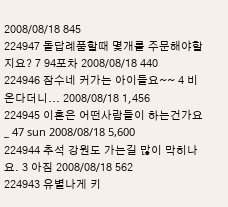2008/08/18 845
224947 돌답례품할때 몇개를 주문해야할지요? 7 94포차 2008/08/18 440
224946 잠수네 커가는 아이들요~~ 4 비온다더니... 2008/08/18 1,456
224945 이혼은 어떤사람들이 하는건가요_ 47 sun 2008/08/18 5,600
224944 추석 강원도 가는길 많이 막히나요. 3 아짐 2008/08/18 562
224943 유별나게 키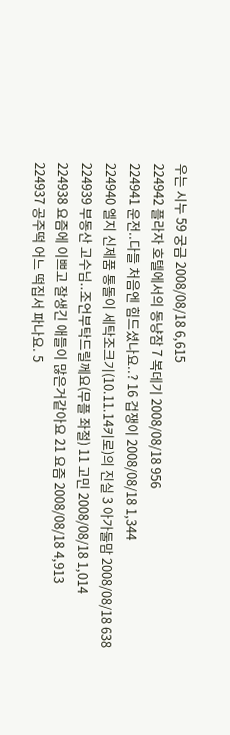우는 시누 59 궁금 2008/08/18 6,615
224942 플라자 호텔에서의 동냥잠 7 복데기 2008/08/18 956
224941 운전..다들 처음엔 힘드셨나요..? 16 겁쟁이 2008/08/18 1,344
224940 엘지 신제품 통돌이 세탁조크기(10.11.14키로)의 진실 3 아가둘맘 2008/08/18 638
224939 부동산 고수님..조언부탁드릴께요(무플 좌절) 11 고민 2008/08/18 1,014
224938 요즘에 이쁘고 잘생긴 애들이 많은거같아요 21 요즘 2008/08/18 4,913
224937 공주떡 어느 떡집서 파나요. 5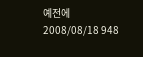예전에 2008/08/18 948